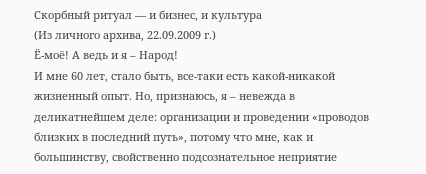Скорбный ритуал — и бизнес, и культура
(Из личного архива, 22.09.2009 г.)
Ё-моё! А ведь и я – Народ!
И мне 60 лет, стало быть, все-таки есть какой-никакой жизненный опыт. Но, признаюсь, я – невежда в деликатнейшем деле: организации и проведении «проводов близких в последний путь», потому что мне, как и большинству, свойственно подсознательное неприятие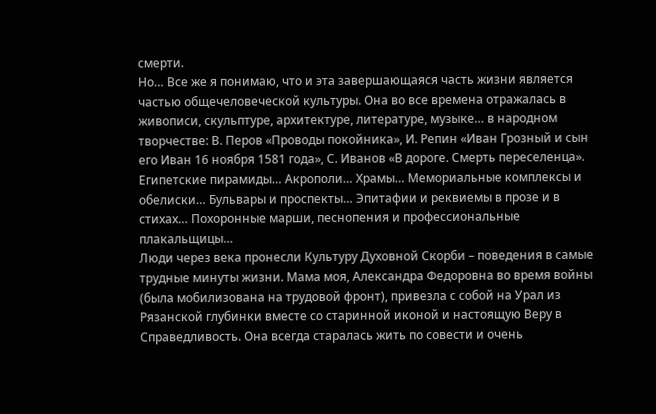смерти.
Но… Все же я понимаю, что и эта завершающаяся часть жизни является частью общечеловеческой культуры. Она во все времена отражалась в живописи, скульптуре, архитектуре, литературе, музыке… в народном творчестве: В. Перов «Проводы покойника», И. Репин «Иван Грозный и сын его Иван 16 ноября 1581 года», С. Иванов «В дороге. Смерть переселенца». Египетские пирамиды… Акрополи… Храмы… Мемориальные комплексы и обелиски… Бульвары и проспекты… Эпитафии и реквиемы в прозе и в стихах… Похоронные марши, песнопения и профессиональные плакальщицы…
Люди через века пронесли Культуру Духовной Скорби – поведения в самые трудные минуты жизни. Мама моя, Александрa Федоровна во время войны (была мобилизована на трудовой фронт), привезла с собой на Урал из Рязанской глубинки вместе со старинной иконой и настоящую Веру в Справедливость. Она всегда старалась жить по совести и очень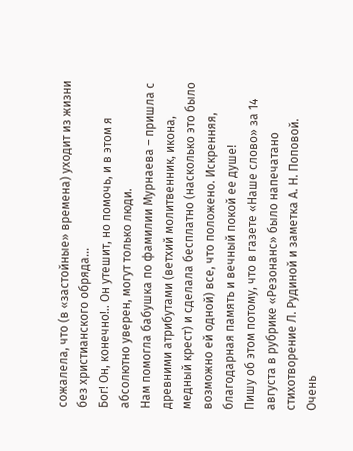сожалела, что (в «застойные» времена) уходит из жизни без христианского обряда...
Бог! Он, конечно!.. Он утешит, но помочь, и в этом я абсолютно уверен, могут только люди.
Нам помогла бабушка по фамилии Мурнаева – пришла с древними атрибутами (ветхий молитвенник, икона, медный крест) и сделала бесплатно (насколько это было возможно ей одной) все, что положено. Искренняя, благодарная память и вечный покой ее душе!
Пишу об этом потому, что в газете «Наше слово» за 14 августа в рубрике «Резонанс» было напечатано стихотворение Л. Рудиной и заметка А. Н. Поповой. Очень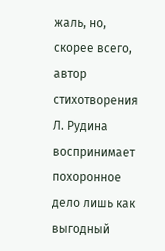жаль, но, скорее всего, автор стихотворения Л. Рудина воспринимает похоронное дело лишь как выгодный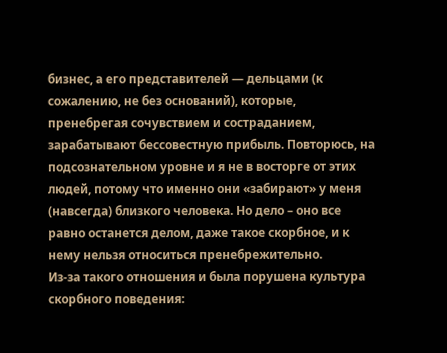бизнес, а его представителей — дельцами (к сожалению, не без оснований), которые, пренебрегая сочувствием и состраданием, зарабатывают бессовестную прибыль. Повторюсь, на подсознательном уровне и я не в восторге от этих людей, потому что именно они «забирают» у меня (навсегда) близкого человека. Но дело – оно все равно останется делом, даже такое скорбное, и к нему нельзя относиться пренебрежительно.
Из-за такого отношения и была порушена культура скорбного поведения: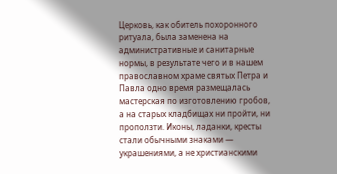Церковь, как обитель похоронного ритуала, была заменена на административные и санитарные нормы, в результате чего и в нашем православном храме святых Петра и Павла одно время размещалась мастерская по изготовлению гробов, а на старых кладбищах ни пройти, ни проползти. Иконы, ладанки, кресты стали обычными знаками — украшениями, а не христианскими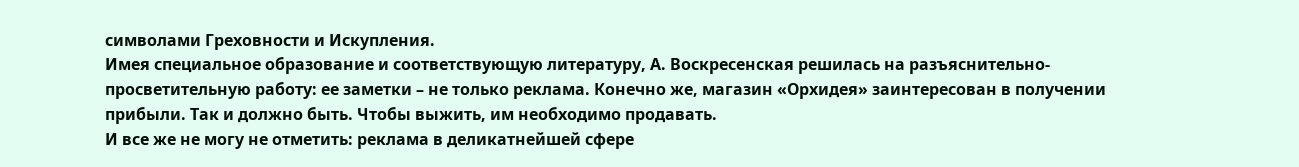символами Греховности и Искупления.
Имея специальное образование и соответствующую литературу, А. Воскресенская решилась на разъяснительно-просветительную работу: ее заметки – не только реклама. Конечно же, магазин «Орхидея» заинтересован в получении прибыли. Так и должно быть. Чтобы выжить, им необходимо продавать.
И все же не могу не отметить: реклама в деликатнейшей сфере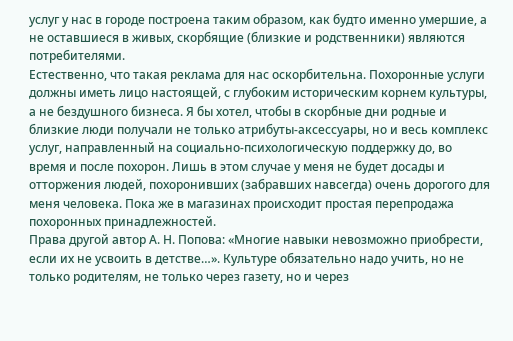услуг у нас в городе построена таким образом, как будто именно умершие, а не оставшиеся в живых, скорбящие (близкие и родственники) являются потребителями.
Естественно, что такая реклама для нас оскорбительна. Похоронные услуги должны иметь лицо настоящей, с глубоким историческим корнем культуры, а не бездушного бизнеса. Я бы хотел, чтобы в скорбные дни родные и близкие люди получали не только атрибуты-аксессуары, но и весь комплекс услуг, направленный на социально-психологическую поддержку до, во время и после похорон. Лишь в этом случае у меня не будет досады и отторжения людей, похоронивших (забравших навсегда) очень дорогого для меня человека. Пока же в магазинах происходит простая перепродажа похоронных принадлежностей.
Права другой автор А. Н. Попова: «Многие навыки невозможно приобрести, если их не усвоить в детстве…». Культуре обязательно надо учить, но не только родителям, не только через газету, но и через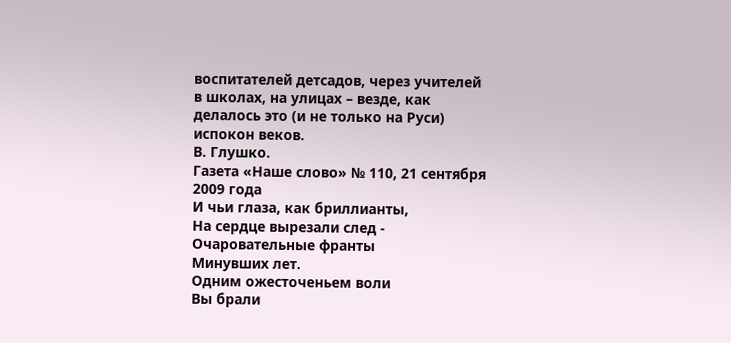воспитателей детсадов, через учителей в школах, на улицах – везде, как делалось это (и не только на Руси) испокон веков.
В. Глушко.
Газета «Наше слово» № 110, 21 сентября 2009 года
И чьи глаза, как бриллианты,
На сердце вырезали след -
Очаровательные франты
Минувших лет.
Одним ожесточеньем воли
Вы брали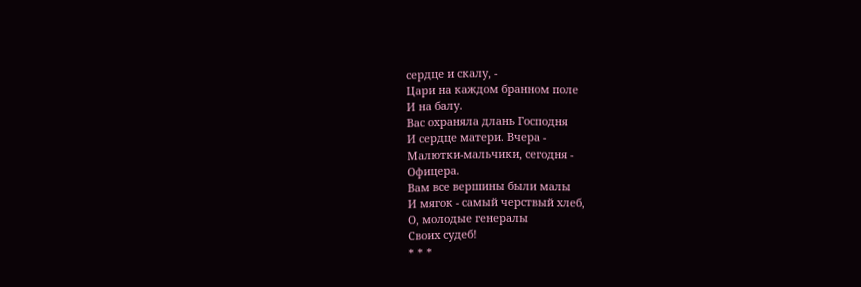сердце и скалу, -
Цари на каждом бранном поле
И на балу.
Вас охраняла длань Господня
И сердце матери. Вчера -
Малютки-мальчики, сегодня -
Офицера.
Вам все вершины были малы
И мягок - самый черствый хлеб,
О, молодые генералы
Своих судеб!
* * *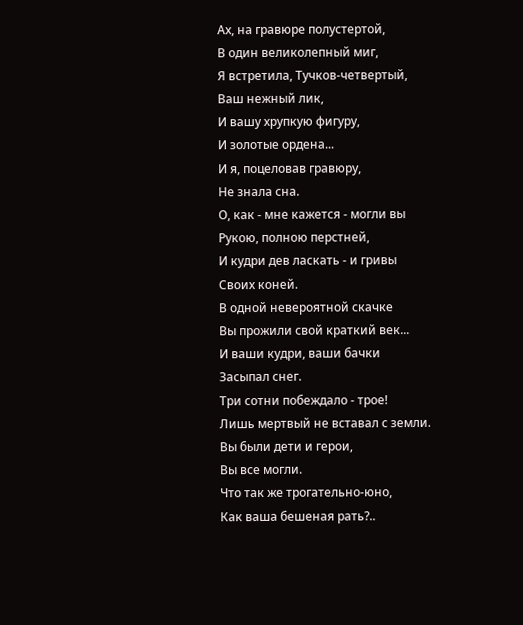Ах, на гравюре полустертой,
В один великолепный миг,
Я встретила, Тучков-четвертый,
Ваш нежный лик,
И вашу хрупкую фигуру,
И золотые ордена...
И я, поцеловав гравюру,
Не знала сна.
О, как - мне кажется - могли вы
Рукою, полною перстней,
И кудри дев ласкать - и гривы
Своих коней.
В одной невероятной скачке
Вы прожили свой краткий век...
И ваши кудри, ваши бачки
Засыпал снег.
Три сотни побеждало - трое!
Лишь мертвый не вставал с земли.
Вы были дети и герои,
Вы все могли.
Что так же трогательно-юно,
Как ваша бешеная рать?..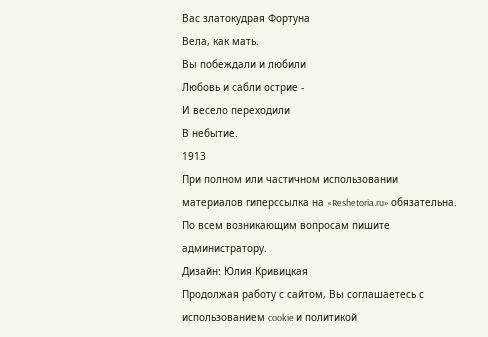Вас златокудрая Фортуна
Вела, как мать.
Вы побеждали и любили
Любовь и сабли острие -
И весело переходили
В небытие.
1913
При полном или частичном использовании материалов гиперссылка на «Reshetoria.ru» обязательна. По всем возникающим вопросам пишите администратору.
Дизайн: Юлия Кривицкая
Продолжая работу с сайтом, Вы соглашаетесь с использованием cookie и политикой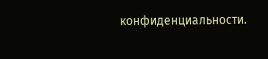конфиденциальности.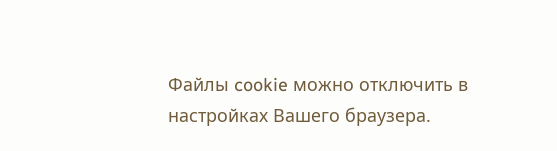Файлы cookie можно отключить в настройках Вашего браузера.